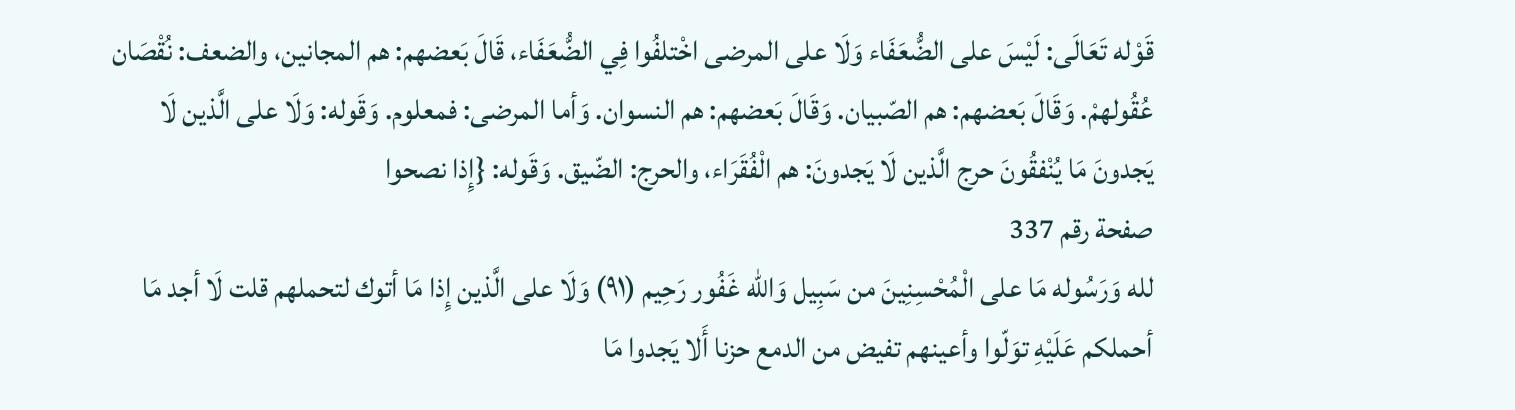قَوْله تَعَالَى: لَيْسَ على الضُّعَفَاء وَلَا على المرضى اخْتلفُوا فِي الضُّعَفَاء، قَالَ بَعضهم: هم المجانين، والضعف: نُقْصَان عُقُولهمْ. وَقَالَ بَعضهم: هم الصّبيان. وَقَالَ بَعضهم: هم النسوان. وَأما المرضى: فمعلوم. وَقَوله: وَلَا على الَّذين لَا يَجدونَ مَا يُنْفقُونَ حرج الَّذين لَا يَجدونَ: هم الْفُقَرَاء، والحرج: الضّيق. وَقَوله: {إِذا نصحوا
صفحة رقم 337
لله وَرَسُوله مَا على الْمُحْسِنِينَ من سَبِيل وَالله غَفُور رَحِيم (٩١) وَلَا على الَّذين إِذا مَا أتوك لتحملهم قلت لَا أجد مَا أحملكم عَلَيْهِ توَلّوا وأعينهم تفيض من الدمع حزنا أَلا يَجدوا مَا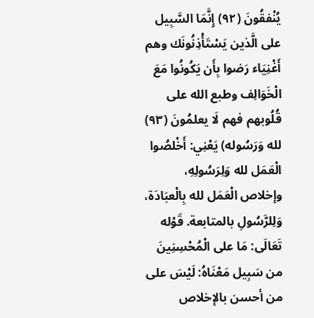يُنْفقُونَ (٩٢) إِنَّمَا السَّبِيل على الَّذين يَسْتَأْذِنُونَك وهم أَغْنِيَاء رَضوا بِأَن يَكُونُوا مَعَ الْخَوَالِف وطبع الله على قُلُوبهم فهم لَا يعلمُونَ (٩٣) لله وَرَسُوله) يَعْنِي: أَخْلصُوا الْعَمَل لله وَلِرَسُولِهِ، وإخلاص الْعَمَل لله بِالْعبَادَة، وَلِلرَّسُولِ بالمتابعة. قَوْله تَعَالَى: مَا على الْمُحْسِنِينَ من سَبِيل مَعْنَاهُ: لَيْسَ على من أحسن بالإخلاص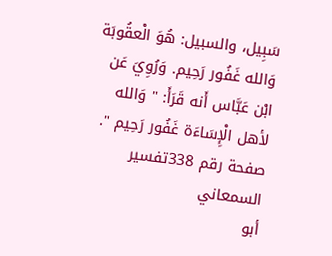سَبِيل، والسبيل: هُوَ الْعقُوبَة وَالله غَفُور رَحِيم. وَرُوِيَ عَن ابْن عَبَّاس أَنه قَرَأَ: " وَالله لأهل الْإِسَاءَة غَفُور رَحِيم ".
صفحة رقم 338تفسير السمعاني
أبو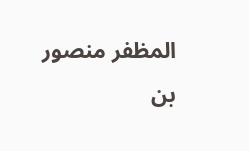المظفر منصور بن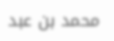محمد بن عبد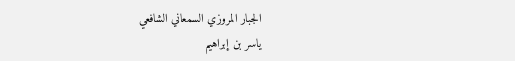الجبار المروزي السمعاني الشافعي
ياسر بن إبراهيم